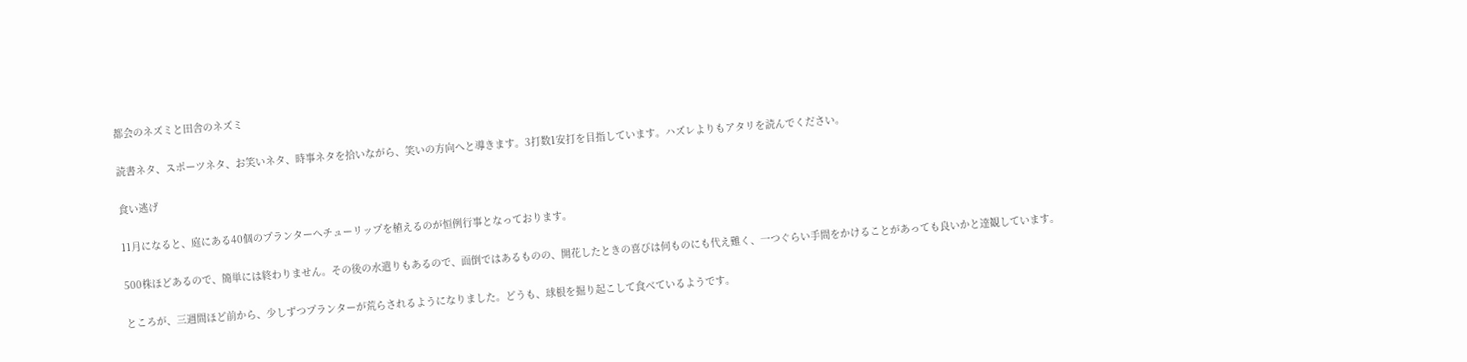都会のネズミと田舎のネズミ

読書ネタ、スポーツネタ、お笑いネタ、時事ネタを拾いながら、笑いの方向へと導きます。3打数1安打を目指しています。ハズレよりもアタリを読んでください。

食い逃げ

11月になると、庭にある40個のプランターへチューリップを植えるのが恒例行事となっております。

500株ほどあるので、簡単には終わりません。その後の水遣りもあるので、面倒ではあるものの、開花したときの喜びは何ものにも代え難く、一つぐらい手間をかけることがあっても良いかと達観しています。

ところが、三週間ほど前から、少しずつプランターが荒らされるようになりました。どうも、球根を掘り起こして食べているようです。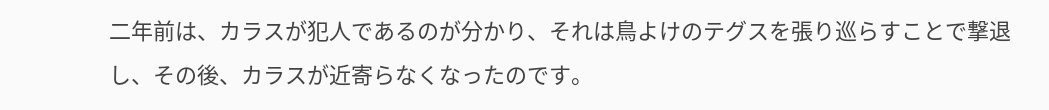二年前は、カラスが犯人であるのが分かり、それは鳥よけのテグスを張り巡らすことで撃退し、その後、カラスが近寄らなくなったのです。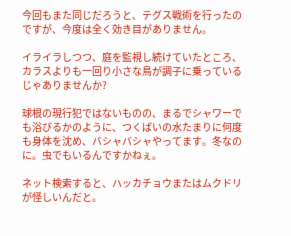今回もまた同じだろうと、テグス戦術を行ったのですが、今度は全く効き目がありません。

イライラしつつ、庭を監視し続けていたところ、カラスよりも一回り小さな鳥が調子に乗っているじゃありませんか?

球根の現行犯ではないものの、まるでシャワーでも浴びるかのように、つくばいの水たまりに何度も身体を沈め、バシャバシャやってます。冬なのに。虫でもいるんですかねぇ。

ネット検索すると、ハッカチョウまたはムクドリが怪しいんだと。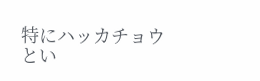特にハッカチョウとい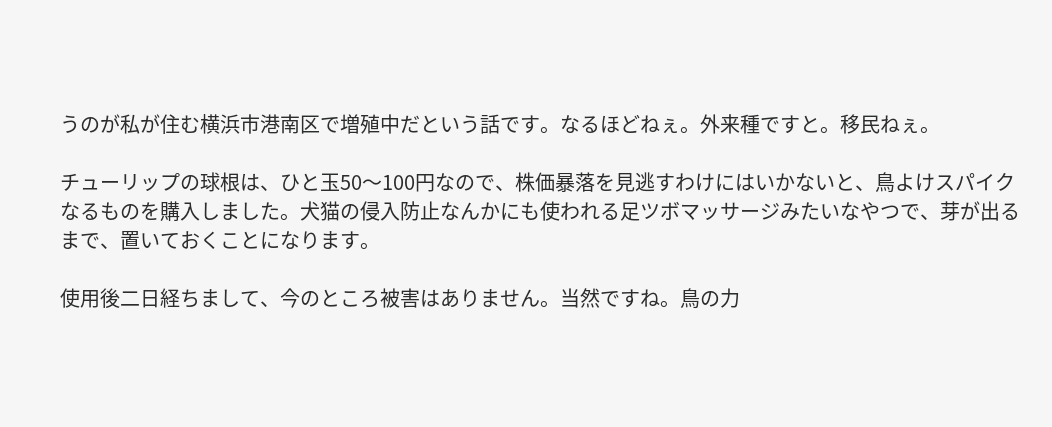うのが私が住む横浜市港南区で増殖中だという話です。なるほどねぇ。外来種ですと。移民ねぇ。

チューリップの球根は、ひと玉50〜100円なので、株価暴落を見逃すわけにはいかないと、鳥よけスパイクなるものを購入しました。犬猫の侵入防止なんかにも使われる足ツボマッサージみたいなやつで、芽が出るまで、置いておくことになります。

使用後二日経ちまして、今のところ被害はありません。当然ですね。鳥の力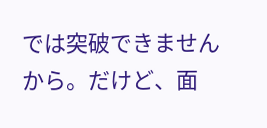では突破できませんから。だけど、面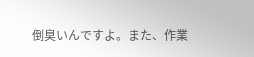倒臭いんですよ。また、作業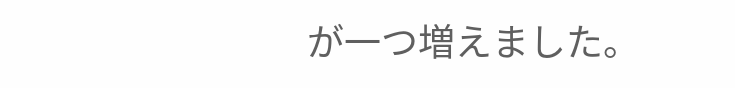が一つ増えました。